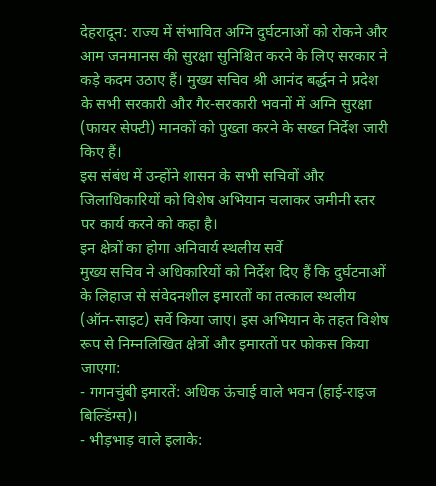देहरादून: राज्य में संभावित अग्नि दुर्घटनाओं को रोकने और आम जनमानस की सुरक्षा सुनिश्चित करने के लिए सरकार ने कड़े कदम उठाए हैं। मुख्य सचिव श्री आनंद बर्द्धन ने प्रदेश के सभी सरकारी और गैर-सरकारी भवनों में अग्नि सुरक्षा (फायर सेफ्टी) मानकों को पुख्ता करने के सख्त निर्देश जारी किए हैं।
इस संबंध में उन्होंने शासन के सभी सचिवों और जिलाधिकारियों को विशेष अभियान चलाकर जमीनी स्तर पर कार्य करने को कहा है।
इन क्षेत्रों का होगा अनिवार्य स्थलीय सर्वे
मुख्य सचिव ने अधिकारियों को निर्देश दिए हैं कि दुर्घटनाओं के लिहाज से संवेदनशील इमारतों का तत्काल स्थलीय (ऑन-साइट) सर्वे किया जाए। इस अभियान के तहत विशेष रूप से निम्नलिखित क्षेत्रों और इमारतों पर फोकस किया जाएगा:
- गगनचुंबी इमारतें: अधिक ऊंचाई वाले भवन (हाई-राइज बिल्डिंग्स)।
- भीड़भाड़ वाले इलाके: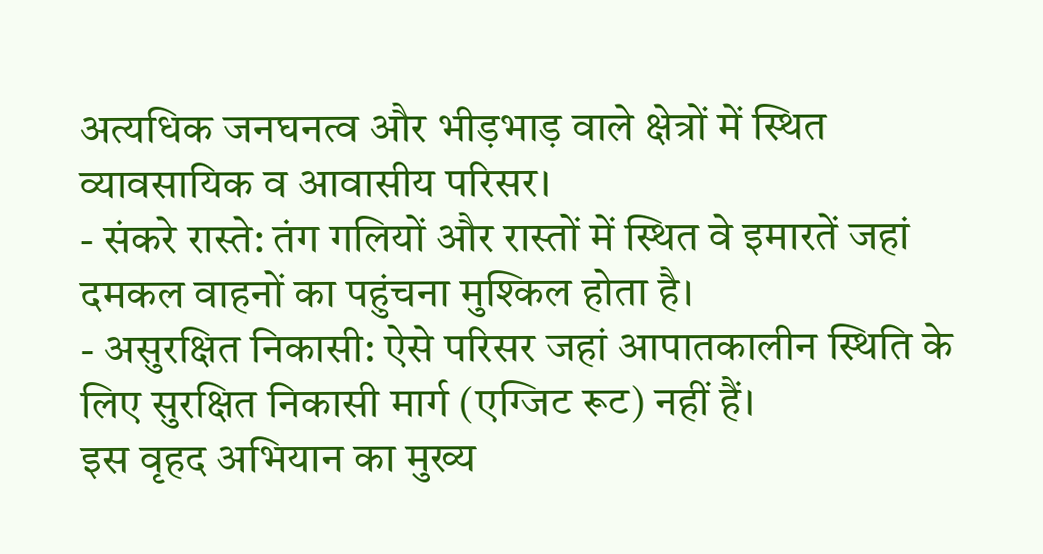अत्यधिक जनघनत्व और भीड़भाड़ वाले क्षेत्रों में स्थित व्यावसायिक व आवासीय परिसर।
- संकरे रास्ते: तंग गलियों और रास्तों में स्थित वे इमारतें जहां दमकल वाहनों का पहुंचना मुश्किल होता है।
- असुरक्षित निकासी: ऐसे परिसर जहां आपातकालीन स्थिति के लिए सुरक्षित निकासी मार्ग (एग्जिट रूट) नहीं हैं।
इस वृहद अभियान का मुख्य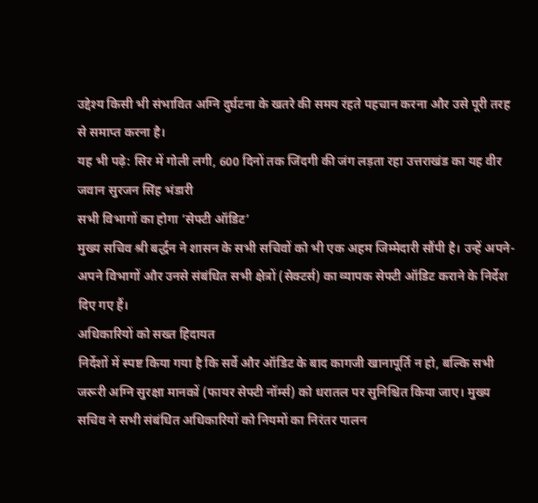उद्देश्य किसी भी संभावित अग्नि दुर्घटना के खतरे की समय रहते पहचान करना और उसे पूरी तरह से समाप्त करना है।
यह भी पढ़े: सिर में गोली लगी, 600 दिनों तक जिंदगी की जंग लड़ता रहा उत्तराखंड का यह वीर जवान सुरजन सिंह भंडारी
सभी विभागों का होगा ‘सेफ्टी ऑडिट’
मुख्य सचिव श्री बर्द्धन ने शासन के सभी सचिवों को भी एक अहम जिम्मेदारी सौंपी है। उन्हें अपने-अपने विभागों और उनसे संबंधित सभी क्षेत्रों (सेक्टर्स) का व्यापक सेफ्टी ऑडिट कराने के निर्देश दिए गए हैं।
अधिकारियों को सख्त हिदायत
निर्देशों में स्पष्ट किया गया है कि सर्वे और ऑडिट के बाद कागजी खानापूर्ति न हो, बल्कि सभी जरूरी अग्नि सुरक्षा मानकों (फायर सेफ्टी नॉर्म्स) को धरातल पर सुनिश्चित किया जाए। मुख्य सचिव ने सभी संबंधित अधिकारियों को नियमों का निरंतर पालन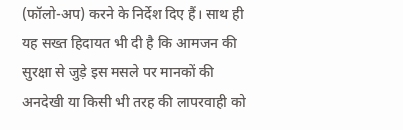(फॉलो-अप) करने के निर्देश दिए हैं। साथ ही यह सख्त हिदायत भी दी है कि आमजन की सुरक्षा से जुड़े इस मसले पर मानकों की अनदेखी या किसी भी तरह की लापरवाही को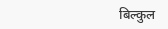बिल्कुल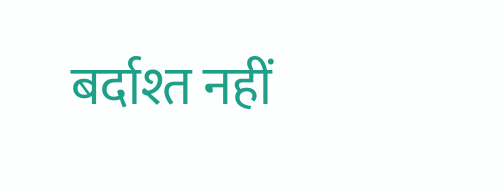बर्दाश्त नहीं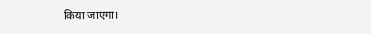किया जाएगा।